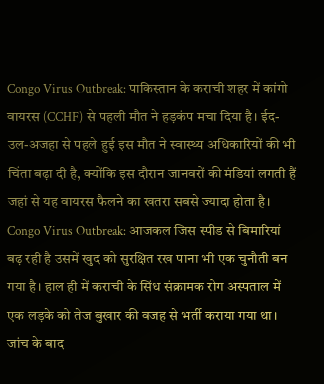Congo Virus Outbreak: पाकिस्तान के कराची शहर में कांगो वायरस (CCHF) से पहली मौत ने हड़कंप मचा दिया है। ईद-उल-अजहा से पहले हुई इस मौत ने स्वास्थ्य अधिकारियों की भी चिंता बढ़ा दी है, क्योंकि इस दौरान जानवरों की मंडियां लगती हैं जहां से यह वायरस फैलने का खतरा सबसे ज्यादा होता है।
Congo Virus Outbreak: आजकल जिस स्पीड से बिमारियां बढ़ रही है उसमें खुद को सुरक्षित रख पाना भी एक चुनौती बन गया है। हाल ही में कराची के सिंध संक्रामक रोग अस्पताल में एक लड़के को तेज बुखार की वजह से भर्ती कराया गया था। जांच के बाद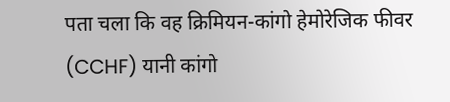पता चला कि वह क्रिमियन-कांगो हेमोरेजिक फीवर (CCHF) यानी कांगो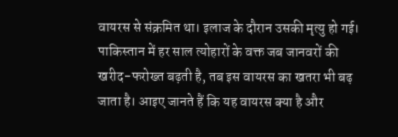वायरस से संक्रमित था। इलाज के दौरान उसकी मृत्यु हो गई। पाकिस्तान में हर साल त्योहारों के वक्त जब जानवरों की खरीद-फरोख्त बढ़ती है, तब इस वायरस का खतरा भी बढ़ जाता है। आइए जानते हैं कि यह वायरस क्या है और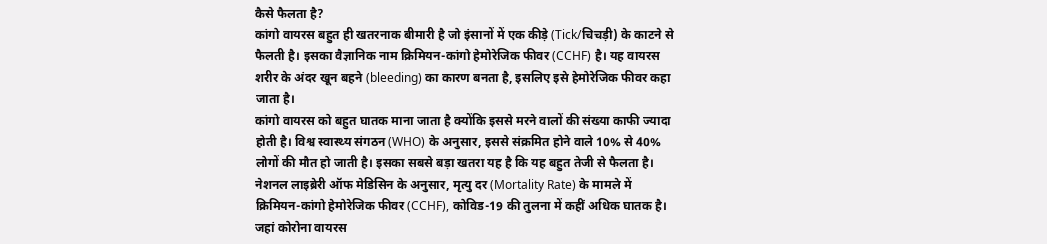कैसे फैलता है?
कांगो वायरस बहुत ही खतरनाक बीमारी है जो इंसानों में एक कीड़े (Tick/चिचड़ी) के काटने से फैलती है। इसका वैज्ञानिक नाम क्रिमियन-कांगो हेमोरेजिक फीवर (CCHF) है। यह वायरस शरीर के अंदर खून बहने (bleeding) का कारण बनता है, इसलिए इसे हेमोरेजिक फीवर कहा जाता है।
कांगो वायरस को बहुत घातक माना जाता है क्योंकि इससे मरने वालों की संख्या काफी ज्यादा होती है। विश्व स्वास्थ्य संगठन (WHO) के अनुसार, इससे संक्रमित होने वाले 10% से 40% लोगों की मौत हो जाती है। इसका सबसे बड़ा खतरा यह है कि यह बहुत तेजी से फैलता है। नेशनल लाइब्रेरी ऑफ मेडिसिन के अनुसार, मृत्यु दर (Mortality Rate) के मामले में क्रिमियन-कांगो हेमोरेजिक फीवर (CCHF), कोविड-19 की तुलना में कहीं अधिक घातक है। जहां कोरोना वायरस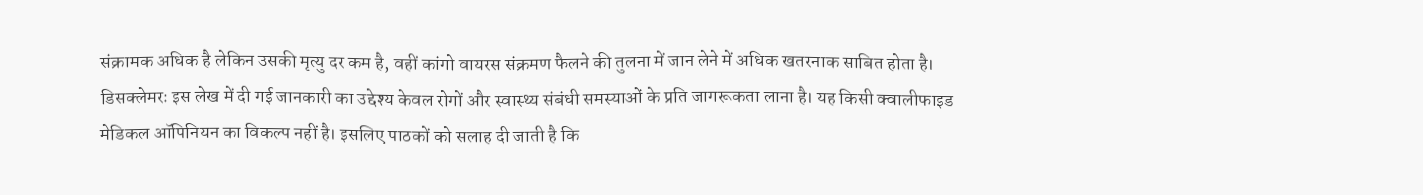संक्रामक अधिक है लेकिन उसकी मृत्यु दर कम है, वहीं कांगो वायरस संक्रमण फैलने की तुलना में जान लेने में अधिक खतरनाक साबित होता है।
डिसक्लेमरः इस लेख में दी गई जानकारी का उद्देश्य केवल रोगों और स्वास्थ्य संबंधी समस्याओं के प्रति जागरूकता लाना है। यह किसी क्वालीफाइड मेडिकल ऑपिनियन का विकल्प नहीं है। इसलिए पाठकों को सलाह दी जाती है कि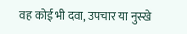वह कोई भी दवा, उपचार या नुस्खे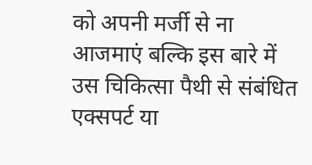को अपनी मर्जी से ना आजमाएं बल्कि इस बारे में उस चिकित्सा पैथी से संबंधित एक्सपर्ट या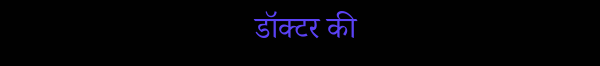डॉक्टर की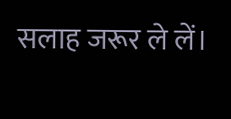सलाह जरूर ले लें।